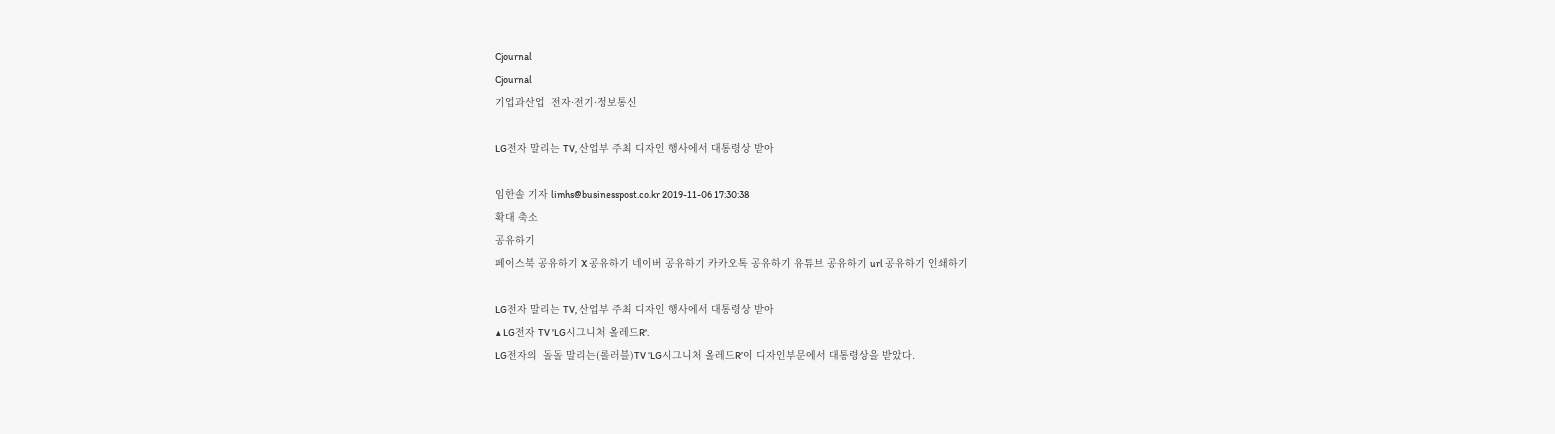Cjournal
Cjournal
기업과산업  전자·전기·정보통신

LG전자 말리는 TV, 산업부 주최 디자인 행사에서 대통령상 받아

임한솔 기자 limhs@businesspost.co.kr 2019-11-06 17:30:38
확대 축소
공유하기
페이스북 공유하기 X 공유하기 네이버 공유하기 카카오톡 공유하기 유튜브 공유하기 url 공유하기 인쇄하기

LG전자 말리는 TV, 산업부 주최 디자인 행사에서 대통령상 받아
▲ LG전자 TV 'LG시그니처 올레드R'.
LG전자의  돌돌 말리는(롤러블)TV ‘LG시그니처 올레드R’이 디자인부문에서 대통령상을 받았다.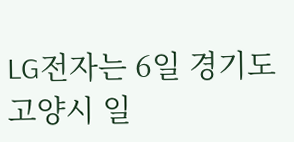LG전자는 6일 경기도 고양시 일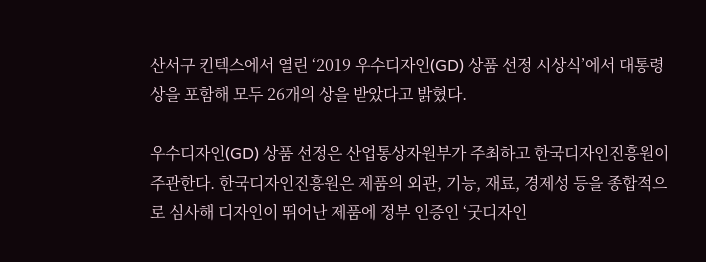산서구 킨텍스에서 열린 ‘2019 우수디자인(GD) 상품 선정 시상식’에서 대통령상을 포함해 모두 26개의 상을 받았다고 밝혔다.

우수디자인(GD) 상품 선정은 산업통상자원부가 주최하고 한국디자인진흥원이 주관한다. 한국디자인진흥원은 제품의 외관, 기능, 재료, 경제성 등을 종합적으로 심사해 디자인이 뛰어난 제품에 정부 인증인 ‘굿디자인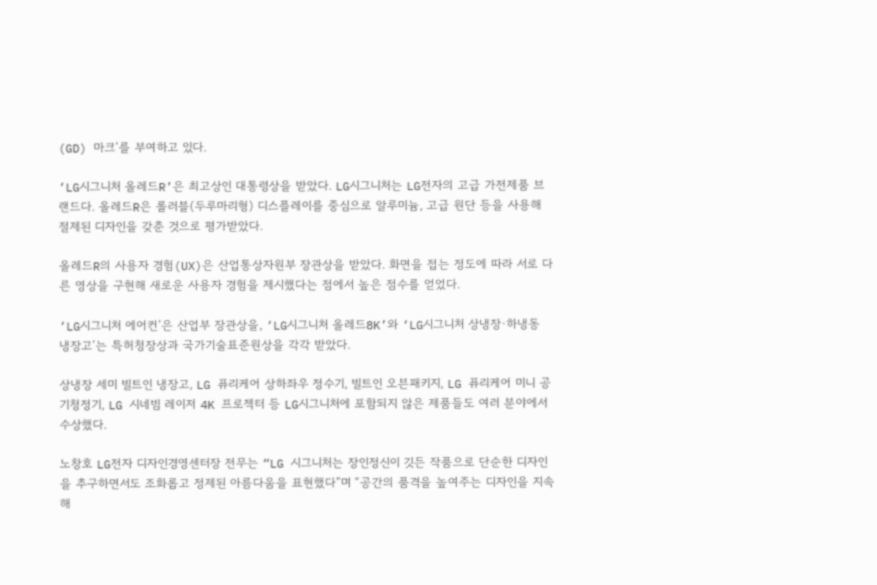(GD) 마크’를 부여하고 있다.

‘LG시그니처 올레드R’은 최고상인 대통령상을 받았다. LG시그니처는 LG전자의 고급 가전제품 브랜드다. 올레드R은 롤러블(두루마리형) 디스플레이를 중심으로 알루미늄, 고급 원단 등을 사용해 절제된 디자인을 갖춘 것으로 평가받았다.

올레드R의 사용자 경험(UX)은 산업통상자원부 장관상을 받았다. 화면을 접는 정도에 따라 서로 다른 영상을 구현해 새로운 사용자 경험을 제시했다는 점에서 높은 점수를 얻었다.

‘LG시그니처 에어컨’은 산업부 장관상을, ‘LG시그니처 올레드8K’와 ‘LG시그니처 상냉장·하냉동 냉장고’는 특허청장상과 국가기술표준원상을 각각 받았다.

상냉장 세미 빌트인 냉장고, LG 퓨리케어 상하좌우 정수기, 빌트인 오븐패키지, LG 퓨리케어 미니 공기청정기, LG 시네빔 레이저 4K 프로젝터 등 LG시그니처에 포함되지 않은 제품들도 여러 분야에서 수상했다.

노창호 LG전자 디자인경영센터장 전무는 “LG 시그니처는 장인정신이 깃든 작품으로 단순한 디자인을 추구하면서도 조화롭고 정제된 아름다움을 표현했다”며 “공간의 품격을 높여주는 디자인을 지속해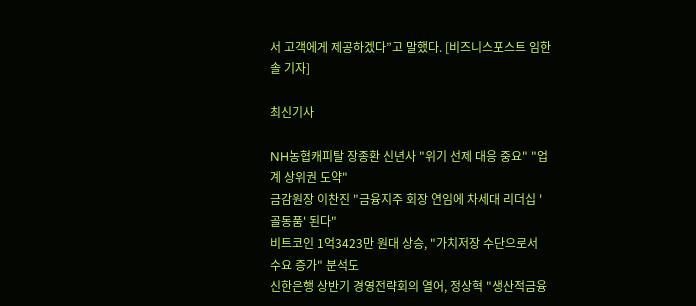서 고객에게 제공하겠다”고 말했다. [비즈니스포스트 임한솔 기자]

최신기사

NH농협캐피탈 장종환 신년사 "위기 선제 대응 중요" "업계 상위권 도약"
금감원장 이찬진 "금융지주 회장 연임에 차세대 리더십 '골동품' 된다"
비트코인 1억3423만 원대 상승, "가치저장 수단으로서 수요 증가" 분석도
신한은행 상반기 경영전략회의 열어, 정상혁 "생산적금융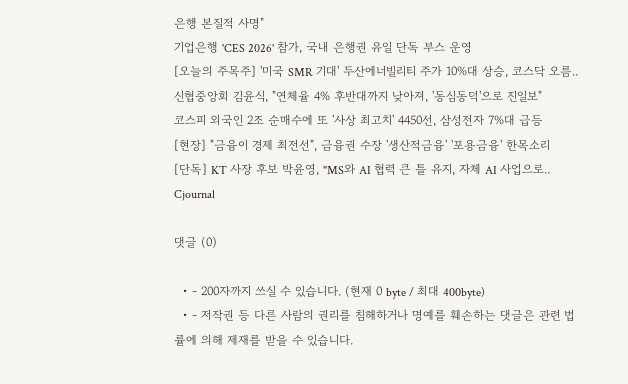은행 본질적 사명"
기업은행 'CES 2026' 참가, 국내 은행권 유일 단독 부스 운영
[오늘의 주목주] '미국 SMR 기대' 두산에너빌리티 주가 10%대 상승, 코스닥 오름..
신협중앙회 김윤식, "연체율 4% 후반대까지 낮아져, '동심동덕'으로 진일보"
코스피 외국인 2조 순매수에 또 '사상 최고치' 4450선, 삼성전자 7%대 급등
[현장] "금융이 경제 최전선", 금융권 수장 '생산적금융' '포용금융' 한목소리
[단독] KT 사장 후보 박윤영, "MS와 AI 협력 큰 틀 유지, 자체 AI 사업으로..
Cjournal

댓글 (0)

  • - 200자까지 쓰실 수 있습니다. (현재 0 byte / 최대 400byte)
  • - 저작권 등 다른 사람의 권리를 침해하거나 명예를 훼손하는 댓글은 관련 법률에 의해 제재를 받을 수 있습니다.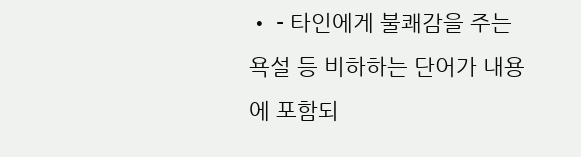• - 타인에게 불쾌감을 주는 욕설 등 비하하는 단어가 내용에 포함되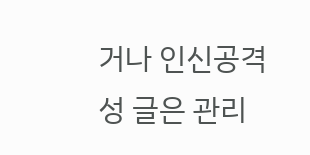거나 인신공격성 글은 관리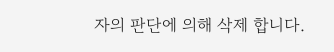자의 판단에 의해 삭제 합니다.